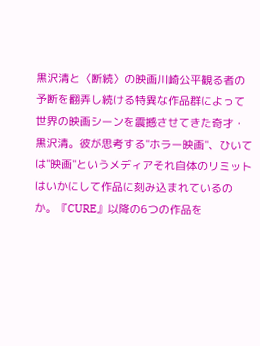黒沢清と〈断続〉の映画川崎公平観る者の予断を翻弄し続ける特異な作品群によって世界の映画シーンを震撼させてきた奇才・黒沢清。彼が思考する"ホラー映画"、ひいては"映画"というメディアそれ自体のリミットはいかにして作品に刻み込まれているのか。『CURE』以降の6つの作品を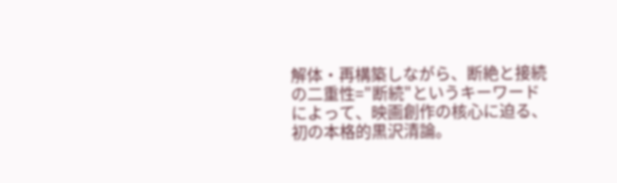解体・再構築しながら、断絶と接続の二重性="断続"というキーワードによって、映画創作の核心に迫る、初の本格的黒沢清論。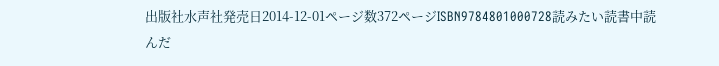出版社水声社発売日2014-12-01ページ数372ページISBN9784801000728読みたい読書中読んだ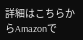詳細はこちらからAmazonで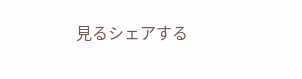見るシェアする